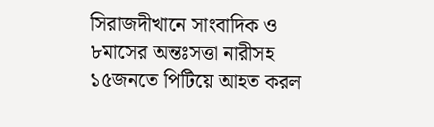সিরাজদীখানে সাংবাদিক ও ৮মাসের অন্তঃসত্তা নারীসহ ১৫জনতে পিটিয়ে আহত করল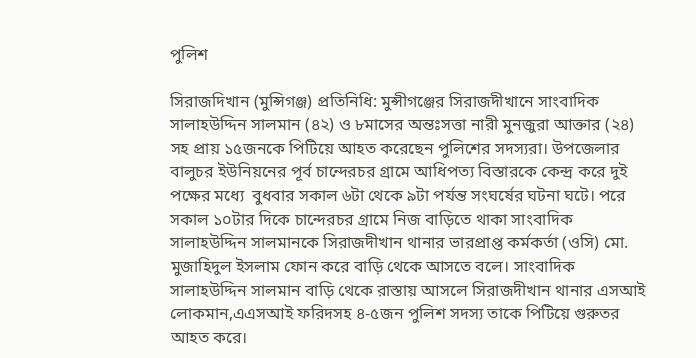পুলিশ

সিরাজদিখান (মুন্সিগঞ্জ) প্রতিনিধি: মুন্সীগঞ্জের সিরাজদীখানে সাংবাদিক সালাহউদ্দিন সালমান (৪২) ও ৮মাসের অন্তঃসত্তা নারী মুনজুরা আক্তার (২৪) সহ প্রায় ১৫জনকে পিটিয়ে আহত করেছেন পুলিশের সদস্যরা। উপজেলার বালুচর ইউনিয়নের পূর্ব চান্দেরচর গ্রামে আধিপত্য বিস্তারকে কেন্দ্র করে দুই পক্ষের মধ্যে  বুধবার সকাল ৬টা থেকে ৯টা পর্যন্ত সংঘর্ষের ঘটনা ঘটে। পরে সকাল ১০টার দিকে চান্দেরচর গ্রামে নিজ বাড়িতে থাকা সাংবাদিক সালাহউদ্দিন সালমানকে সিরাজদীখান থানার ভারপ্রাপ্ত কর্মকর্তা (ওসি) মো. মুজাহিদুল ইসলাম ফোন করে বাড়ি থেকে আসতে বলে। সাংবাদিক সালাহউদ্দিন সালমান বাড়ি থেকে রাস্তায় আসলে সিরাজদীখান থানার এসআই লোকমান,এএসআই ফরিদসহ ৪-৫জন পুলিশ সদস্য তাকে পিটিয়ে গুরুতর আহত করে।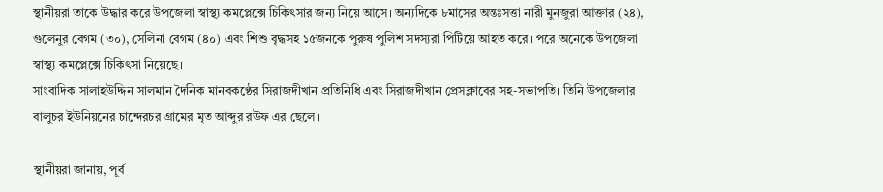স্থানীয়রা তাকে উদ্ধার করে উপজেলা স্বাস্থ্য কমপ্লেক্সে চিকিৎসার জন্য নিয়ে আসে। অন্যদিকে ৮মাসের অন্তঃসত্তা নারী মুনজুরা আক্তার (২৪), গুলেনুর বেগম (৩০), সেলিনা বেগম (৪০) এবং শিশু বৃদ্ধসহ ১৫জনকে পুরুষ পুলিশ সদস্যরা পিটিয়ে আহত করে। পরে অনেকে উপজেলা স্বাস্থ্য কমপ্লেক্সে চিকিৎসা নিয়েছে।
সাংবাদিক সালাহউদ্দিন সালমান দৈনিক মানবকণ্ঠের সিরাজদীখান প্রতিনিধি এবং সিরাজদীখান প্রেসক্লাবের সহ-সভাপতি। তিনি উপজেলার বালুচর ইউনিয়নের চান্দেরচর গ্রামের মৃত আব্দুর রউফ এর ছেলে।

স্থানীয়রা জানায়, পূর্ব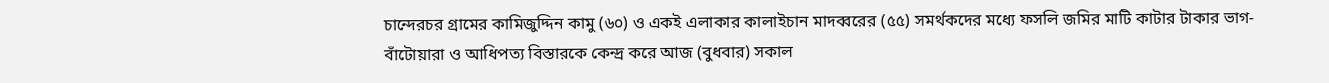চান্দেরচর গ্রামের কামিজুদ্দিন কামু (৬০) ও একই এলাকার কালাইচান মাদব্বরের (৫৫) সমর্থকদের মধ্যে ফসলি জমির মাটি কাটার টাকার ভাগ-বাঁটোয়ারা ও আধিপত্য বিস্তারকে কেন্দ্র করে আজ (বুধবার) সকাল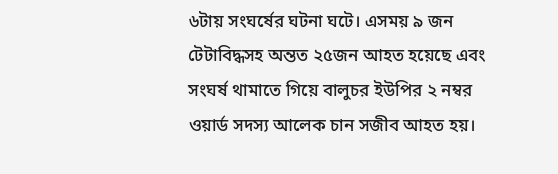৬টায় সংঘর্ষের ঘটনা ঘটে। এসময় ৯ জন টেটাবিদ্ধসহ অন্তত ২৫জন আহত হয়েছে এবং সংঘর্ষ থামাতে গিয়ে বালুচর ইউপির ২ নম্বর ওয়ার্ড সদস্য আলেক চান সজীব আহত হয়।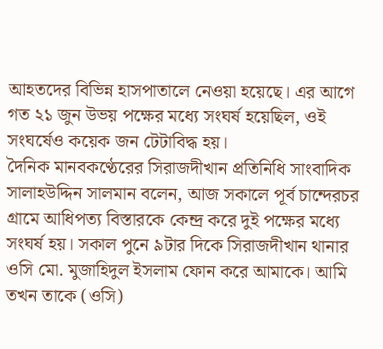আহতদের বিভিন্ন হাসপাতালে নেওয়া হয়েছে। এর আগে গত ২১ জুন উভয় পক্ষের মধ্যে সংঘর্ষ হয়েছিল, ওই সংঘর্ষেও কয়েক জন টেটাবিদ্ধ হয়।
দৈনিক মানবকণ্ঠেরের সিরাজদীখান প্রতিনিধি সাংবাদিক সালাহউদ্দিন সালমান বলেন, আজ সকালে পূর্ব চান্দেরচর গ্রামে আধিপত্য বিস্তারকে কেন্দ্র করে দুই পক্ষের মধ্যে সংঘর্ষ হয়। সকাল পুনে ৯টার দিকে সিরাজদীখান থানার ওসি মো. মুজাহিদুল ইসলাম ফোন করে আমাকে। আমি তখন তাকে (ওসি)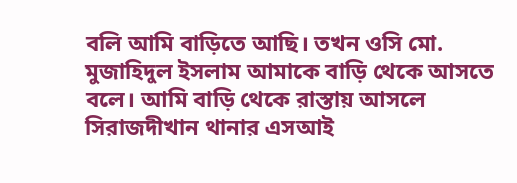বলি আমি বাড়িতে আছি। তখন ওসি মো. মুজাহিদুল ইসলাম আমাকে বাড়ি থেকে আসতে বলে। আমি বাড়ি থেকে রাস্তায় আসলে সিরাজদীখান থানার এসআই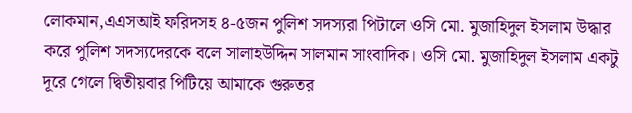লোকমান,এএসআই ফরিদসহ ৪-৫জন পুলিশ সদস্যরা পিটালে ওসি মো. মুজাহিদুল ইসলাম উদ্ধার করে পুলিশ সদস্যদেরকে বলে সালাহউদ্দিন সালমান সাংবাদিক। ওসি মো. মুজাহিদুল ইসলাম একটু দূরে গেলে দ্বিতীয়বার পিটিয়ে আমাকে গুরুতর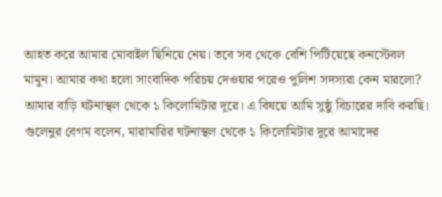আহত করে আমার মোবাইল ছিনিয়ে নেয়। তবে সব থেকে বেশি পিটিয়েছে কনস্টেবল মামুন। আমার কথা হলো সাংবাদিক পরিচয় দেওয়ার পরেও পুলিশ সদস্যরা কেন মারলো? আমার বাড়ি ঘটনাস্থল থেকে ১ কিলোমিটার দূরে। এ বিষয়ে আমি সুষ্ঠু বিচারের দাবি করছি।
গুলেনুর বেগম বলেন, মারামারির ঘটনাস্থল থেকে ১ কিলোমিটার দূরে আমাদের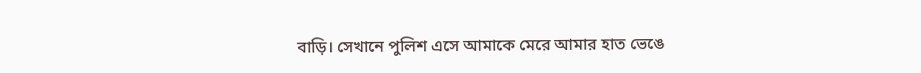বাড়ি। সেখানে পুলিশ এসে আমাকে মেরে আমার হাত ভেঙে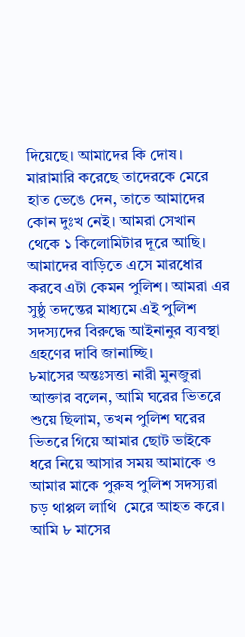দিয়েছে। আমাদের কি দোষ। মারামারি করেছে তাদেরকে মেরে হাত ভেঙে দেন, তাতে আমাদের কোন দুঃখ নেই। আমরা সেখান থেকে ১ কিলোমিটার দূরে আছি। আমাদের বাড়িতে এসে মারধোর করবে এটা কেমন পুলিশ। আমরা এর সুষ্ঠু তদন্তের মাধ্যমে এই পুলিশ সদস্যদের বিরুদ্ধে আইনানুর ব্যবস্থা গ্রহণের দাবি জানাচ্ছি।
৮মাসের অন্তঃসত্তা নারী মুনজুরা আক্তার বলেন, আমি ঘরের ভিতরে শুয়ে ছিলাম, তখন পুলিশ ঘরের ভিতরে গিয়ে আমার ছোট ভাইকে ধরে নিয়ে আসার সময় আমাকে ও আমার মাকে পুরুষ পুলিশ সদস্যরা চড় থাপ্পল লাথি  মেরে আহত করে। আমি ৮ মাসের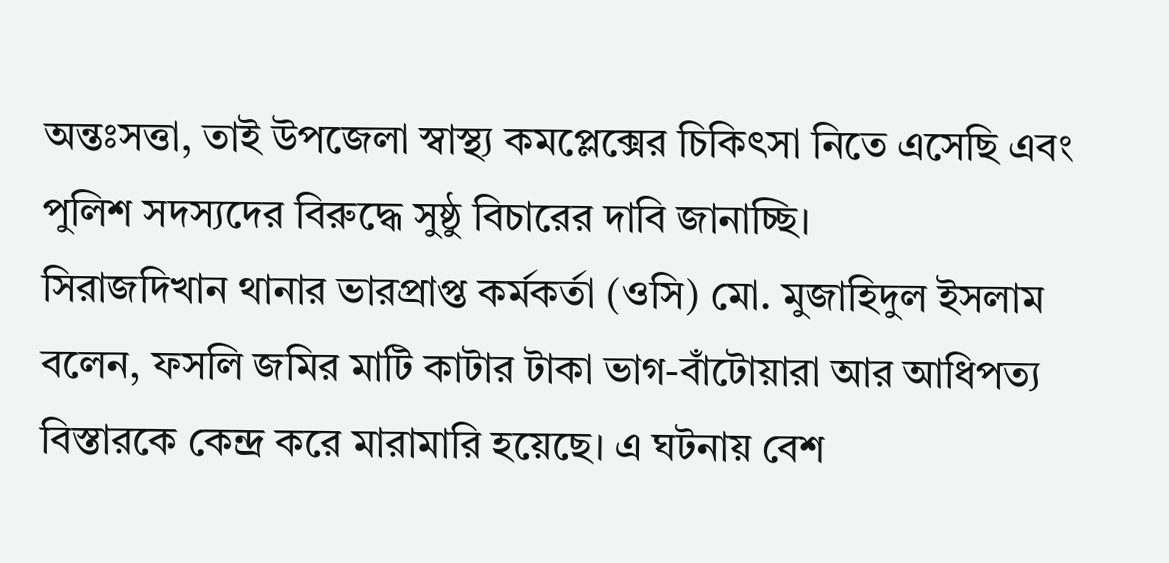অন্তঃসত্তা, তাই উপজেলা স্বাস্থ্য কমপ্লেক্সের চিকিৎসা নিতে এসেছি এবং পুলিশ সদস্যদের বিরুদ্ধে সুষ্ঠু বিচারের দাবি জানাচ্ছি।
সিরাজদিখান থানার ভারপ্রাপ্ত কর্মকর্তা (ওসি) মো. মুজাহিদুল ইসলাম বলেন, ফসলি জমির মাটি কাটার টাকা ভাগ-বাঁটোয়ারা আর আধিপত্য বিস্তারকে কেন্দ্র করে মারামারি হয়েছে। এ ঘটনায় বেশ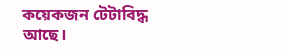কয়েকজন টেটাবিদ্ধ আছে।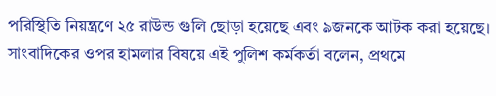পরিস্থিতি নিয়ন্ত্রণে ২৫ রাউন্ড গুলি ছোড়া হয়েছে এবং ৯জনকে আটক করা হয়েছে। সাংবাদিকের ওপর হামলার বিষয়ে এই পুলিশ কর্মকর্তা বলেন, প্রথমে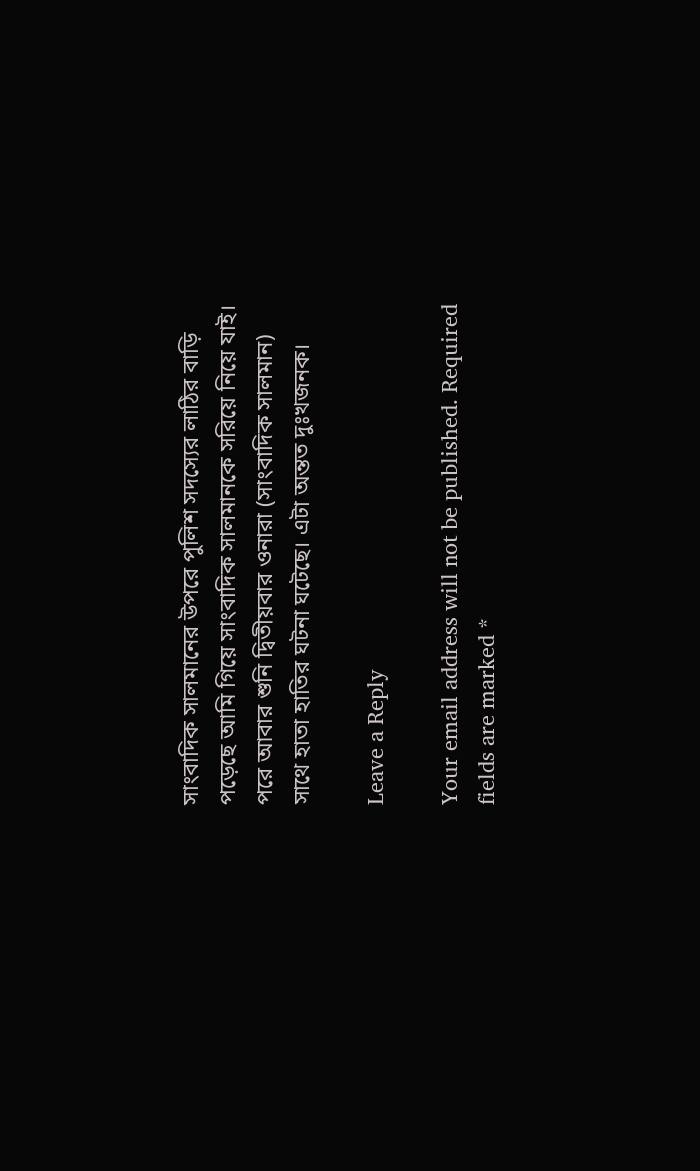সাংবাদিক সালমানের উপরে পুলিশ সদস্যের লাঠির বাড়ি পড়েছে আমি গিয়ে সাংবাদিক সালমানকে সরিয়ে নিয়ে যাই। পরে আবার শুনি দ্বিতীয়বার ওনারা (সাংবাদিক সালমান) সাথে হাতা হাতির ঘটনা ঘটেছে। এটা অন্তত দুঃখজনক।

Leave a Reply

Your email address will not be published. Required fields are marked *